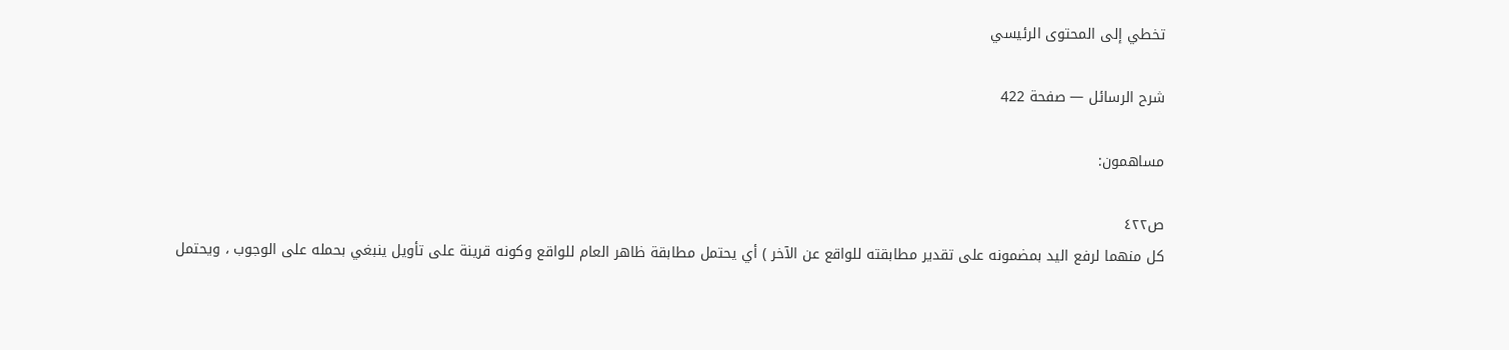تخطي إلى المحتوى الرئيسي

شرح الرسائل — صفحة 422

مساهمون:

ص٤٢٢
كل منهما لرفع اليد بمضمونه على تقدير مطابقته للواقع عن الآخر ) أي يحتمل مطابقة ظاهر العام للواقع وكونه قرينة على تأويل ينبغي بحمله على الوجوب ، ويحتمل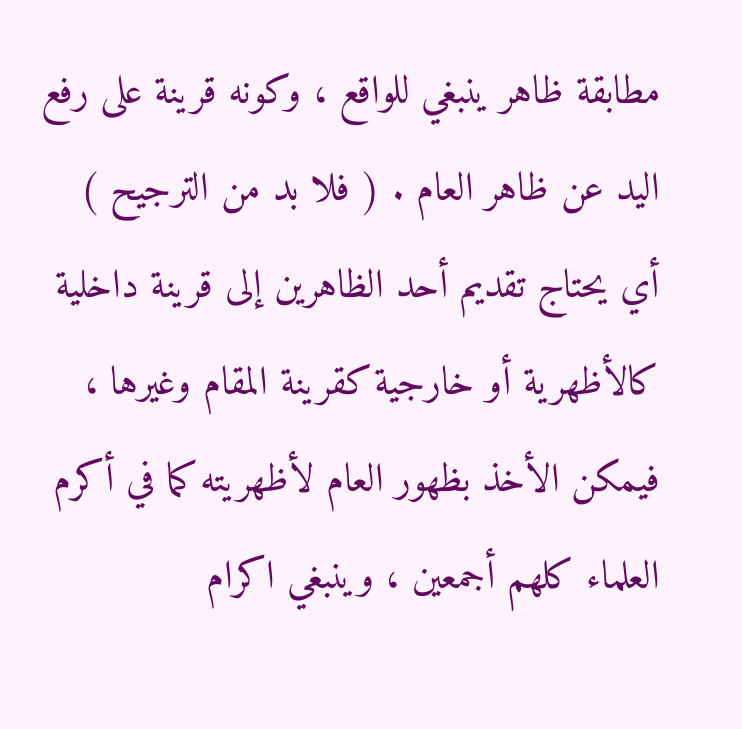مطابقة ظاهر ينبغي للواقع ، وكونه قرينة على رفع اليد عن ظاهر العام . ( فلا بد من الترجيح ) أي يحتاج تقديم أحد الظاهرين إلى قرينة داخلية كالأظهرية أو خارجية كقرينة المقام وغيرها ، فيمكن الأخذ بظهور العام لأظهريته كما في أكرم العلماء كلهم أجمعين ، وينبغي اكرام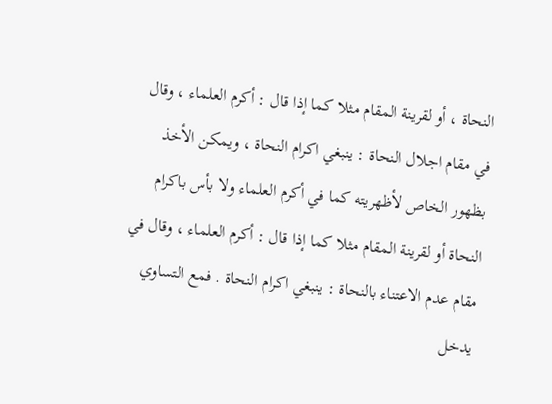النحاة ، أو لقرينة المقام مثلا كما إذا قال : أكرم العلماء ، وقال في مقام اجلال النحاة : ينبغي اكرام النحاة ، ويمكن الأخذ بظهور الخاص لأظهريته كما في أكرم العلماء ولا بأس باكرام النحاة أو لقرينة المقام مثلا كما إذا قال : أكرم العلماء ، وقال في مقام عدم الاعتناء بالنحاة : ينبغي اكرام النحاة . فمع التساوي يدخل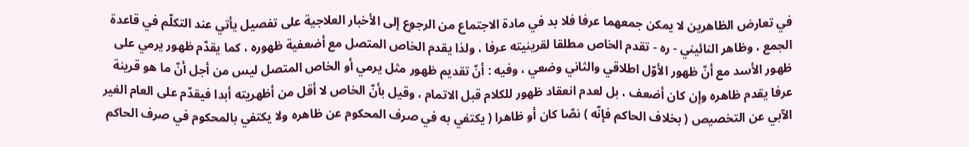في تعارض الظاهرين لا يمكن جمعهما عرفا فلا بد في مادة الاجتماع من الرجوع إلى الأخبار العلاجية على تفصيل يأتي عند التكلّم في قاعدة الجمع ، وظاهر النائيني - ره - تقدم الخاص مطلقا لقرينيته عرفا ، ولذا يقدم الخاص المتصل مع أضعفية ظهوره ، كما يقدّم ظهور يرمي على ظهور الأسد مع أنّ ظهور الأوّل اطلاقي والثاني وضعي ، وفيه : أنّ تقديم ظهور مثل يرمي أو الخاص المتصل ليس من أجل أنّ ما هو قرينة عرفا يقدم ظاهره وإن كان أضعف ، بل لعدم انعقاد ظهور للكلام قبل الاتمام ، وقيل بأنّ الخاص لا أقل من أظهريته أبدا فيقدّم على العام الغير الآبي عن التخصيص ( بخلاف الحاكم فإنّه ) نصّا كان أو ظاهرا ( يكتفي به في صرف المحكوم عن ظاهره ولا يكتفي بالمحكوم في صرف الحاكم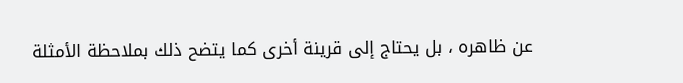عن ظاهره ، بل يحتاج إلى قرينة أخرى كما يتضح ذلك بملاحظة الأمثلة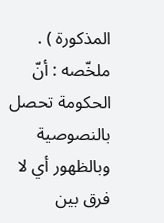المذكورة ) . ملخّصه : أنّ الحكومة تحصل بالنصوصية وبالظهور أي لا فرق بين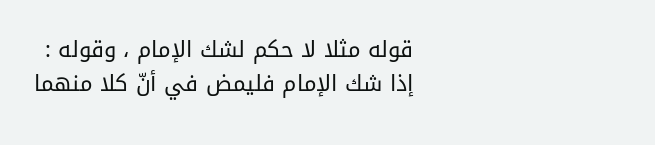قوله مثلا لا حكم لشك الإمام ، وقوله : إذا شك الإمام فليمض في أنّ كلا منهما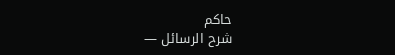حاكم
شرح الرسائل —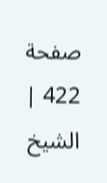صفحة 422 | الشيخ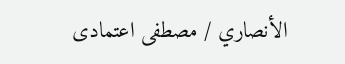الأنصاري / مصطفى اعتمادى